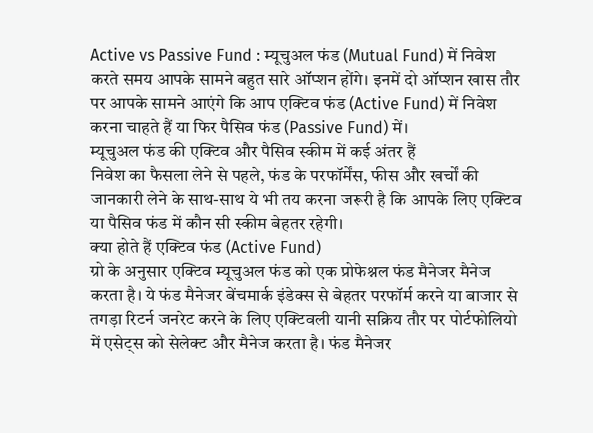Active vs Passive Fund : म्यूचुअल फंड (Mutual Fund) में निवेश करते समय आपके सामने बहुत सारे ऑप्शन होंगे। इनमें दो ऑप्शन खास तौर पर आपके सामने आएंगे कि आप एक्टिव फंड (Active Fund) में निवेश करना चाहते हैं या फिर पैसिव फंड (Passive Fund) में।
म्यूचुअल फंड की एक्टिव और पैसिव स्कीम में कई अंतर हैं
निवेश का फैसला लेने से पहले, फंड के परफॉर्मेंस, फीस और खर्चों की जानकारी लेने के साथ-साथ ये भी तय करना जरूरी है कि आपके लिए एक्टिव या पैसिव फंड में कौन सी स्कीम बेहतर रहेगी।
क्या होते हैं एक्टिव फंड (Active Fund)
ग्रो के अनुसार एक्टिव म्यूचुअल फंड को एक प्रोफेश्नल फंड मैनेजर मैनेज करता है। ये फंड मैनेजर बेंचमार्क इंडेक्स से बेहतर परफॉर्म करने या बाजार से तगड़ा रिटर्न जनरेट करने के लिए एक्टिवली यानी सक्रिय तौर पर पोर्टफोलियो में एसेट्स को सेलेक्ट और मैनेज करता है। फंड मैनेजर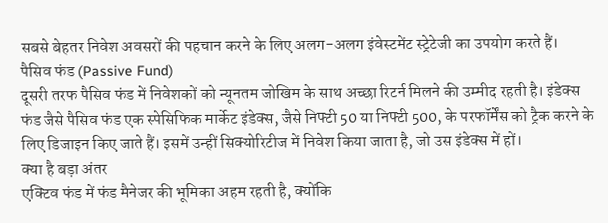सबसे बेहतर निवेश अवसरों की पहचान करने के लिए अलग-अलग इंवेस्टमेंट स्ट्रेटेजी का उपयोग करते हैं।
पैसिव फंड (Passive Fund)
दूसरी तरफ पैसिव फंड में निवेशकों को न्यूनतम जोखिम के साथ अच्छा रिटर्न मिलने की उम्मीद रहती है। इंडेक्स फंड जैसे पैसिव फंड एक स्पेसिफिक मार्केट इंडेक्स, जैसे निफ्टी 50 या निफ्टी 500, के परफॉर्मेंस को ट्रैक करने के लिए डिजाइन किए जाते हैं। इसमें उन्हीं सिक्योरिटीज में निवेश किया जाता है, जो उस इंडेक्स में हों।
क्या है बड़ा अंतर
एक्टिव फंड में फंड मैनेजर की भूमिका अहम रहती है, क्योंकि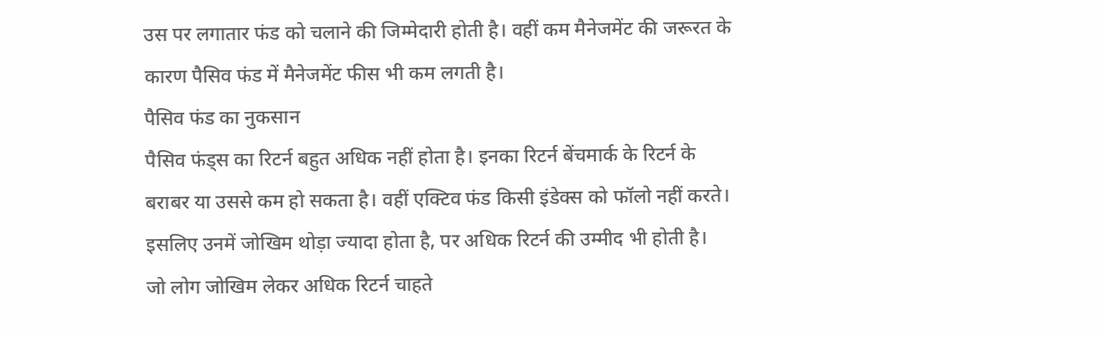उस पर लगातार फंड को चलाने की जिम्मेदारी होती है। वहीं कम मैनेजमेंट की जरूरत के कारण पैसिव फंड में मैनेजमेंट फीस भी कम लगती है।
पैसिव फंड का नुकसान
पैसिव फंड्स का रिटर्न बहुत अधिक नहीं होता है। इनका रिटर्न बेंचमार्क के रिटर्न के बराबर या उससे कम हो सकता है। वहीं एक्टिव फंड किसी इंडेक्स को फॉलो नहीं करते। इसलिए उनमें जोखिम थोड़ा ज्यादा होता है, पर अधिक रिटर्न की उम्मीद भी होती है।
जो लोग जोखिम लेकर अधिक रिटर्न चाहते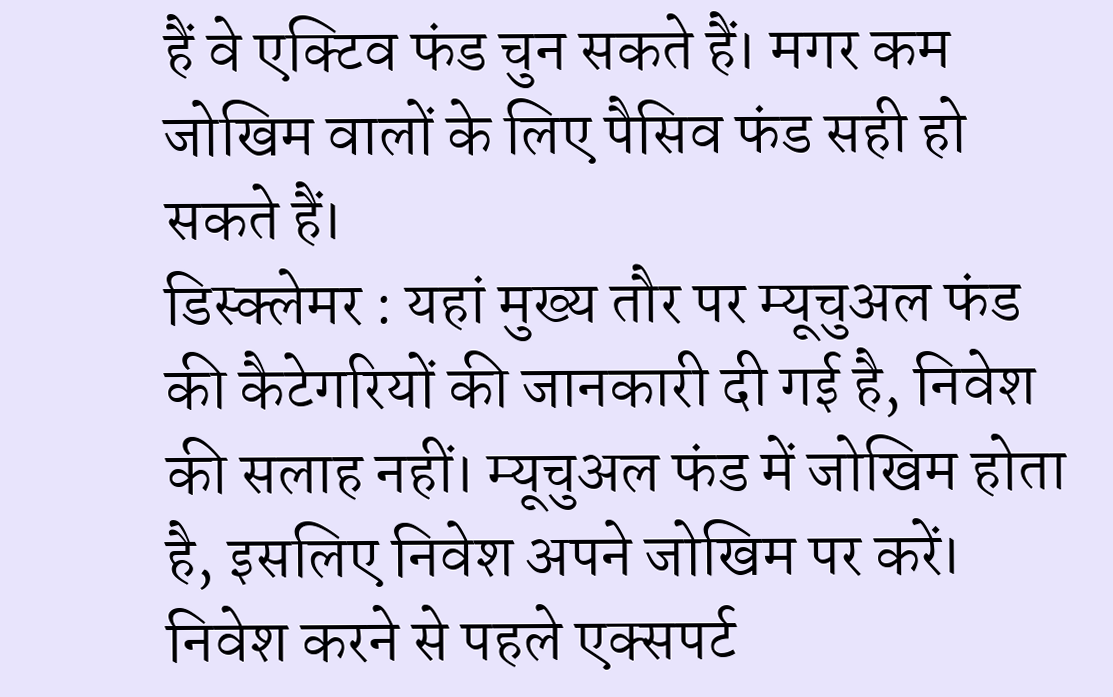हैं वे एक्टिव फंड चुन सकते हैं। मगर कम जोखिम वालों के लिए पैसिव फंड सही हो सकते हैं।
डिस्क्लेमर : यहां मुख्य तौर पर म्यूचुअल फंड की कैटेगरियों की जानकारी दी गई है, निवेश की सलाह नहीं। म्यूचुअल फंड में जोखिम होता है, इसलिए निवेश अपने जोखिम पर करें। निवेश करने से पहले एक्सपर्ट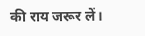की राय जरूर लें।